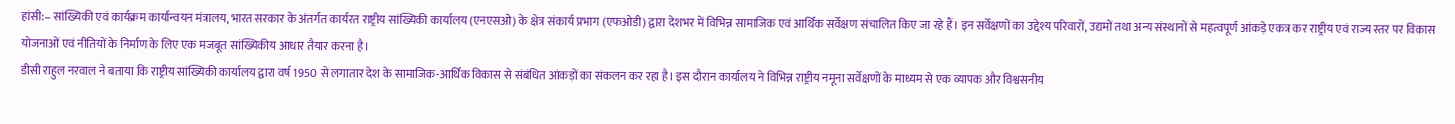हांसी:– सांख्यिकी एवं कार्यक्रम कार्यान्वयन मंत्रालय, भारत सरकार के अंतर्गत कार्यरत राष्ट्रीय सांख्यिकी कार्यालय (एनएसओ) के क्षेत्र संकार्य प्रभाग (एफओडी) द्वारा देशभर में विभिन्न सामाजिक एवं आर्थिक सर्वेक्षण संचालित किए जा रहे हैं। इन सर्वेक्षणों का उद्देश्य परिवारों, उद्यमों तथा अन्य संस्थानों से महत्वपूर्ण आंकड़े एकत्र कर राष्ट्रीय एवं राज्य स्तर पर विकास योजनाओं एवं नीतियों के निर्माण के लिए एक मजबूत सांख्यिकीय आधार तैयार करना है।
डीसी राहुल नरवाल ने बताया कि राष्ट्रीय सांख्यिकी कार्यालय द्वारा वर्ष 1950 से लगातार देश के सामाजिक-आर्थिक विकास से संबंधित आंकड़ों का संकलन कर रहा है। इस दौरान कार्यालय ने विभिन्न राष्ट्रीय नमूना सर्वेक्षणों के माध्यम से एक व्यापक और विश्वसनीय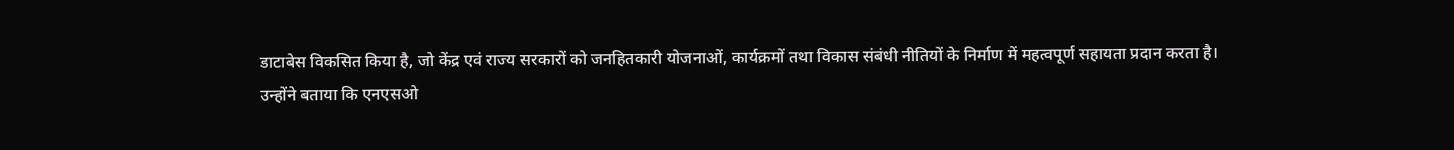डाटाबेस विकसित किया है, जो केंद्र एवं राज्य सरकारों को जनहितकारी योजनाओं, कार्यक्रमों तथा विकास संबंधी नीतियों के निर्माण में महत्वपूर्ण सहायता प्रदान करता है।
उन्होंने बताया कि एनएसओ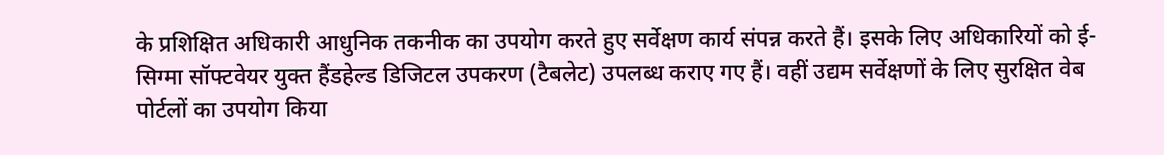के प्रशिक्षित अधिकारी आधुनिक तकनीक का उपयोग करते हुए सर्वेक्षण कार्य संपन्न करते हैं। इसके लिए अधिकारियों को ई-सिग्मा सॉफ्टवेयर युक्त हैंडहेल्ड डिजिटल उपकरण (टैबलेट) उपलब्ध कराए गए हैं। वहीं उद्यम सर्वेक्षणों के लिए सुरक्षित वेब पोर्टलों का उपयोग किया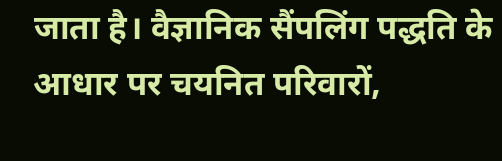जाता है। वैज्ञानिक सैंपलिंग पद्धति के आधार पर चयनित परिवारों,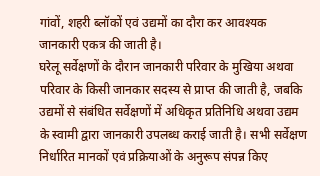गांवों, शहरी ब्लॉकों एवं उद्यमों का दौरा कर आवश्यक जानकारी एकत्र की जाती है।
घरेलू सर्वेक्षणों के दौरान जानकारी परिवार के मुखिया अथवा परिवार के किसी जानकार सदस्य से प्राप्त की जाती है, जबकि उद्यमों से संबंधित सर्वेक्षणों में अधिकृत प्रतिनिधि अथवा उद्यम के स्वामी द्वारा जानकारी उपलब्ध कराई जाती है। सभी सर्वेक्षण निर्धारित मानकों एवं प्रक्रियाओं के अनुरूप संपन्न किए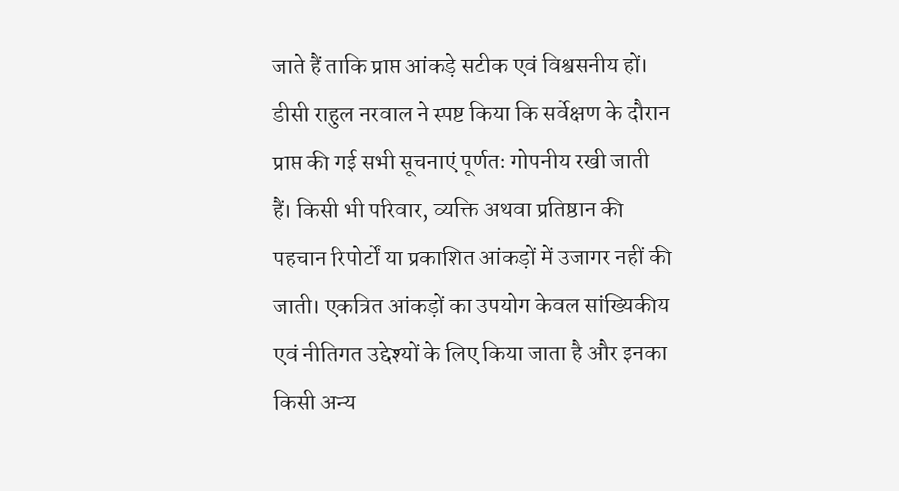जाते हैं ताकि प्राप्त आंकड़े सटीक एवं विश्वसनीय हों।
डीसी राहुल नरवाल ने स्पष्ट किया कि सर्वेक्षण के दौरान प्राप्त की गई सभी सूचनाएं पूर्णतः गोपनीय रखी जाती हैं। किसी भी परिवार, व्यक्ति अथवा प्रतिष्ठान की पहचान रिपोर्टों या प्रकाशित आंकड़ों में उजागर नहीं की जाती। एकत्रित आंकड़ों का उपयोग केवल सांख्यिकीय एवं नीतिगत उद्देश्यों के लिए किया जाता है और इनका किसी अन्य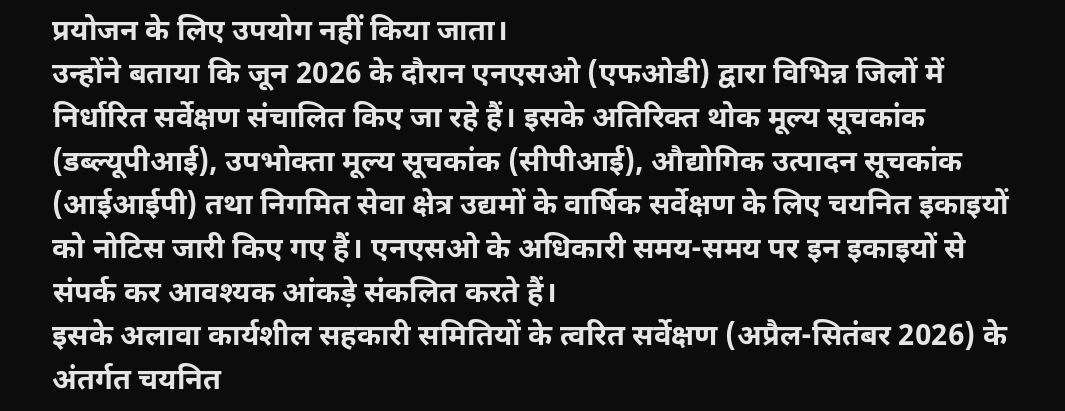प्रयोजन के लिए उपयोग नहीं किया जाता।
उन्होंने बताया कि जून 2026 के दौरान एनएसओ (एफओडी) द्वारा विभिन्न जिलों में निर्धारित सर्वेक्षण संचालित किए जा रहे हैं। इसके अतिरिक्त थोक मूल्य सूचकांक (डब्ल्यूपीआई), उपभोक्ता मूल्य सूचकांक (सीपीआई), औद्योगिक उत्पादन सूचकांक (आईआईपी) तथा निगमित सेवा क्षेत्र उद्यमों के वार्षिक सर्वेक्षण के लिए चयनित इकाइयों को नोटिस जारी किए गए हैं। एनएसओ के अधिकारी समय-समय पर इन इकाइयों से संपर्क कर आवश्यक आंकड़े संकलित करते हैं।
इसके अलावा कार्यशील सहकारी समितियों के त्वरित सर्वेक्षण (अप्रैल-सितंबर 2026) के अंतर्गत चयनित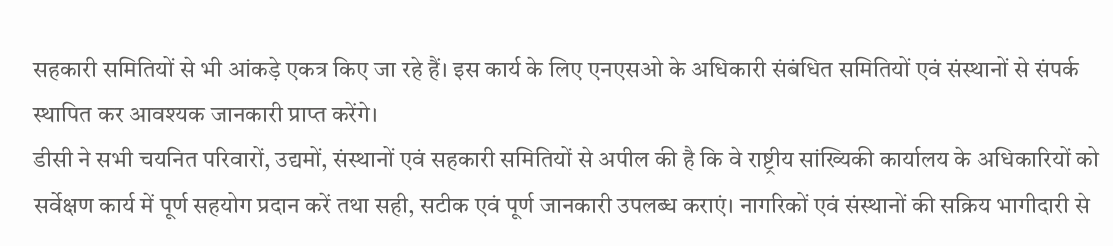सहकारी समितियों से भी आंकड़े एकत्र किए जा रहे हैं। इस कार्य के लिए एनएसओ के अधिकारी संबंधित समितियों एवं संस्थानों से संपर्क स्थापित कर आवश्यक जानकारी प्राप्त करेंगे।
डीसी ने सभी चयनित परिवारों, उद्यमों, संस्थानों एवं सहकारी समितियों से अपील की है कि वे राष्ट्रीय सांख्यिकी कार्यालय के अधिकारियों को सर्वेक्षण कार्य में पूर्ण सहयोग प्रदान करें तथा सही, सटीक एवं पूर्ण जानकारी उपलब्ध कराएं। नागरिकों एवं संस्थानों की सक्रिय भागीदारी से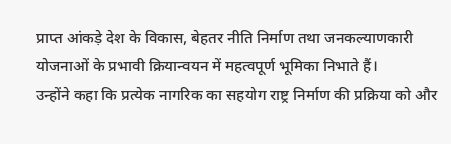प्राप्त आंकड़े देश के विकास, बेहतर नीति निर्माण तथा जनकल्याणकारी योजनाओं के प्रभावी क्रियान्वयन में महत्वपूर्ण भूमिका निभाते हैं।
उन्होंने कहा कि प्रत्येक नागरिक का सहयोग राष्ट्र निर्माण की प्रक्रिया को और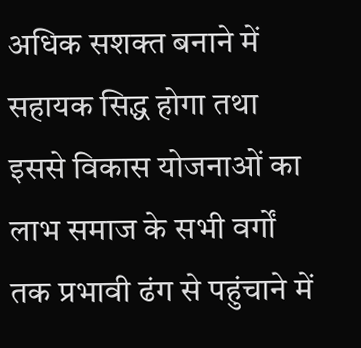अधिक सशक्त बनाने में सहायक सिद्ध होगा तथा इससे विकास योजनाओं का लाभ समाज के सभी वर्गों तक प्रभावी ढंग से पहुंचाने में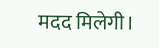मदद मिलेगी।